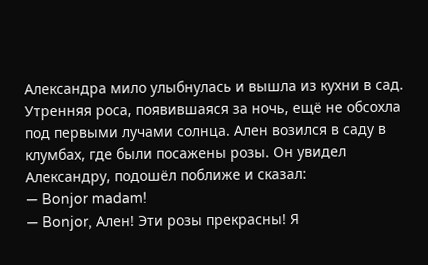Александра мило улыбнулась и вышла из кухни в сад. Утренняя роса, появившаяся за ночь, ещё не обсохла под первыми лучами солнца. Ален возился в саду в клумбах, где были посажены розы. Он увидел Александру, подошёл поближе и сказал:
— Bonjor madam!
— Bonjor, Ален! Эти розы прекрасны! Я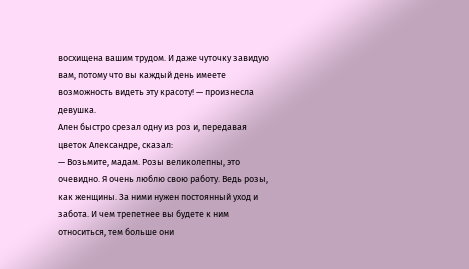восхищена вашим трудом. И даже чуточку завидую вам, потому что вы каждый день имеете возможность видеть эту красоту! — произнесла девушка.
Ален быстро срезал одну из роз и, передавая цветок Александре, сказал:
— Возьмите, мадам. Розы великолепны, это очевидно. Я очень люблю свою работу. Ведь розы, как женщины. За ними нужен постоянный уход и забота. И чем трепетнее вы будете к ним относиться, тем больше они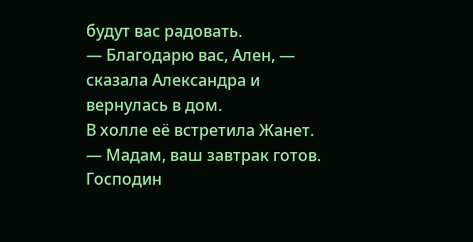будут вас радовать.
— Благодарю вас, Ален, — сказала Александра и вернулась в дом.
В холле её встретила Жанет.
— Мадам, ваш завтрак готов. Господин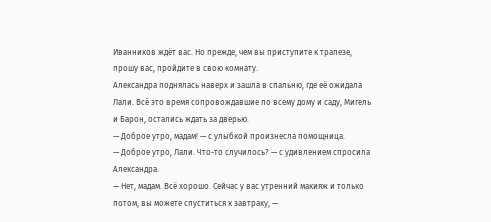Иванников ждёт вас. Но прежде, чем вы приступите к трапезе, прошу вас, пройдите в свою комнату.
Александра поднялась наверх и зашла в спальню, где её ожидала Лали. Всё это время сопровождавшие по всему дому и саду, Мигель и Барон, остались ждать за дверью.
— Доброе утро, мадам! — с улыбкой произнесла помощница.
— Доброе утро, Лали. Что-то случилось? — с удивлением спросила Александра.
— Нет, мадам. Всё хорошо. Сейчас у вас утренний макияж и только потом, вы можете спуститься к завтраку, —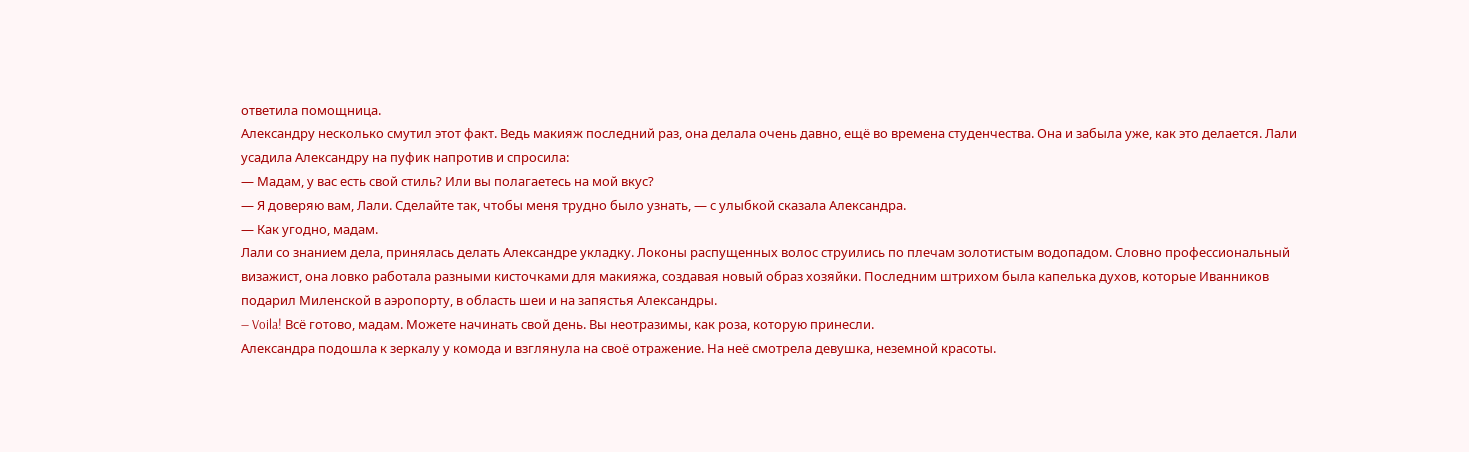ответила помощница.
Александру несколько смутил этот факт. Ведь макияж последний раз, она делала очень давно, ещё во времена студенчества. Она и забыла уже, как это делается. Лали усадила Александру на пуфик напротив и спросила:
— Мадам, у вас есть свой стиль? Или вы полагаетесь на мой вкус?
— Я доверяю вам, Лали. Сделайте так, чтобы меня трудно было узнать, — с улыбкой сказала Александра.
— Как угодно, мадам.
Лали со знанием дела, принялась делать Александре укладку. Локоны распущенных волос струились по плечам золотистым водопадом. Словно профессиональный визажист, она ловко работала разными кисточками для макияжа, создавая новый образ хозяйки. Последним штрихом была капелька духов, которые Иванников подарил Миленской в аэропорту, в область шеи и на запястья Александры.
— Voila! Всё готово, мадам. Можете начинать свой день. Вы неотразимы, как роза, которую принесли.
Александра подошла к зеркалу у комода и взглянула на своё отражение. На неё смотрела девушка, неземной красоты.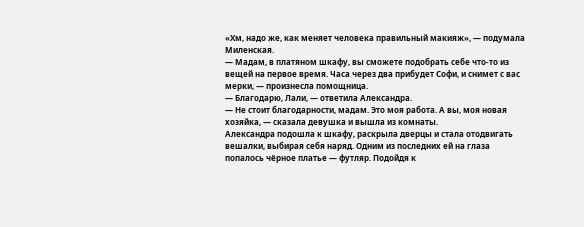«Хм, надо же, как меняет человека правильный макияж», — подумала Миленская.
— Мадам, в платяном шкафу, вы сможете подобрать себе что-то из вещей на первое время. Часа через два прибудет Софи, и снимет с вас мерки, — произнесла помощница.
— Благодарю, Лали, — ответила Александра.
— Не стоит благодарности, мадам. Это моя работа. А вы, моя новая хозяйка, — сказала девушка и вышла из комнаты.
Александра подошла к шкафу, раскрыла дверцы и стала отодвигать вешалки, выбирая себя наряд. Одним из последних ей на глаза попалось чёрное платье — футляр. Подойдя к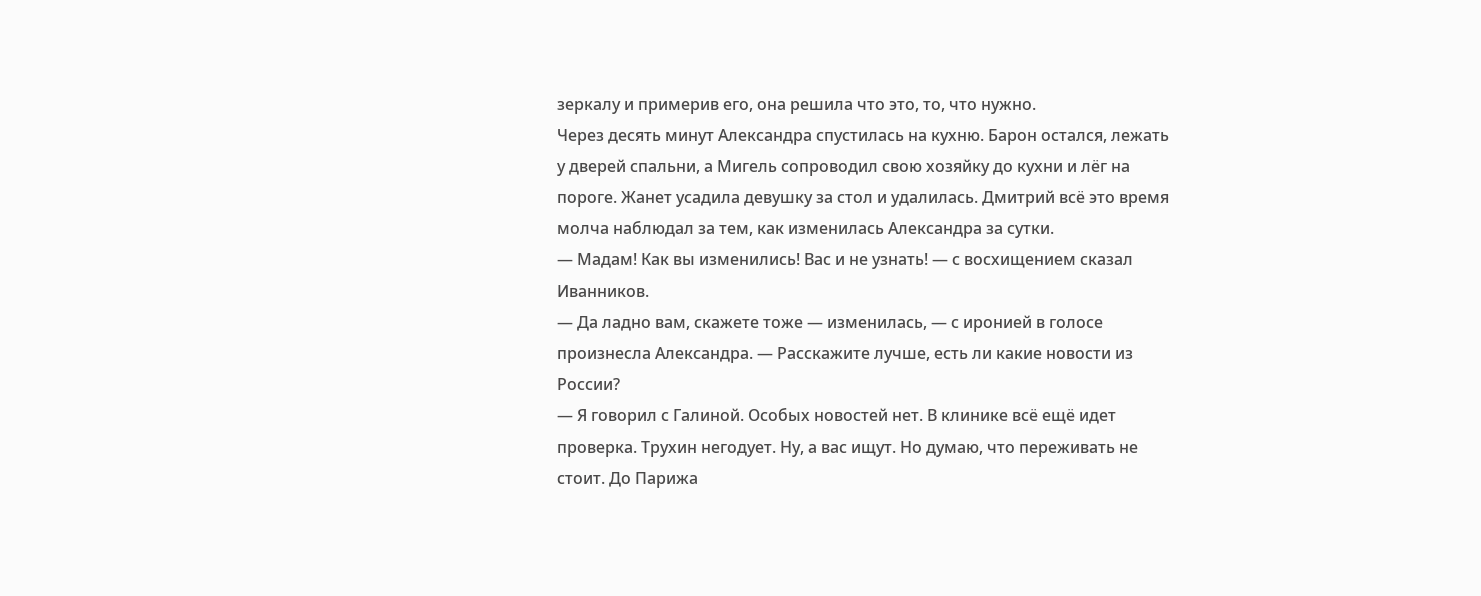зеркалу и примерив его, она решила что это, то, что нужно.
Через десять минут Александра спустилась на кухню. Барон остался, лежать у дверей спальни, а Мигель сопроводил свою хозяйку до кухни и лёг на пороге. Жанет усадила девушку за стол и удалилась. Дмитрий всё это время молча наблюдал за тем, как изменилась Александра за сутки.
— Мадам! Как вы изменились! Вас и не узнать! — с восхищением сказал Иванников.
— Да ладно вам, скажете тоже — изменилась, — с иронией в голосе произнесла Александра. — Расскажите лучше, есть ли какие новости из России?
— Я говорил с Галиной. Особых новостей нет. В клинике всё ещё идет проверка. Трухин негодует. Ну, а вас ищут. Но думаю, что переживать не стоит. До Парижа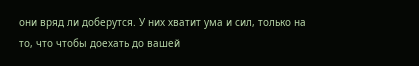они вряд ли доберутся. У них хватит ума и сил, только на то, что чтобы доехать до вашей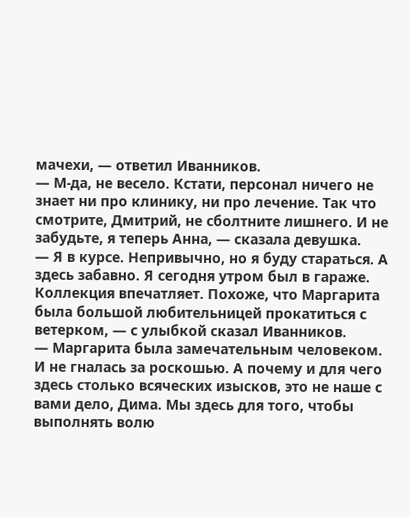мачехи, — ответил Иванников.
— М-да, не весело. Кстати, персонал ничего не знает ни про клинику, ни про лечение. Так что смотрите, Дмитрий, не сболтните лишнего. И не забудьте, я теперь Анна, — сказала девушка.
— Я в курсе. Непривычно, но я буду стараться. А здесь забавно. Я сегодня утром был в гараже. Коллекция впечатляет. Похоже, что Маргарита была большой любительницей прокатиться с ветерком, — с улыбкой сказал Иванников.
— Маргарита была замечательным человеком. И не гналась за роскошью. А почему и для чего здесь столько всяческих изысков, это не наше с вами дело, Дима. Мы здесь для того, чтобы выполнять волю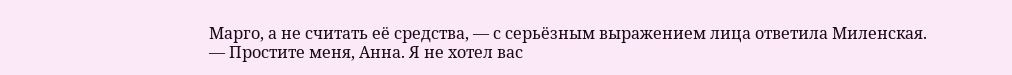Марго, а не считать её средства, — с серьёзным выражением лица ответила Миленская.
— Простите меня, Анна. Я не хотел вас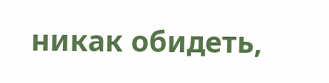никак обидеть,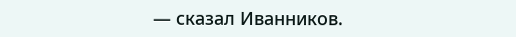— сказал Иванников.